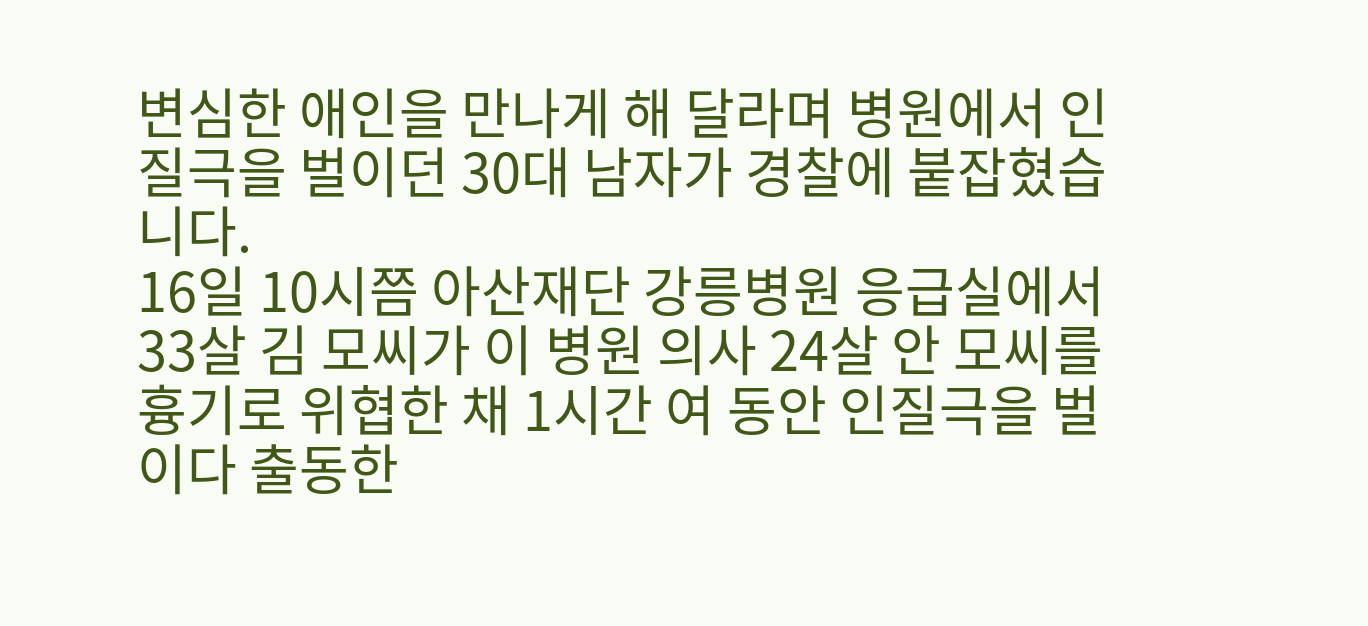변심한 애인을 만나게 해 달라며 병원에서 인질극을 벌이던 30대 남자가 경찰에 붙잡혔습니다.
16일 10시쯤 아산재단 강릉병원 응급실에서 33살 김 모씨가 이 병원 의사 24살 안 모씨를 흉기로 위협한 채 1시간 여 동안 인질극을 벌이다 출동한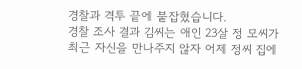경찰과 격투 끝에 붙잡혔습니다.
경찰 조사 결과 김씨는 애인 23살 정 모씨가 최근 자신을 만나주지 않자 어제 정씨 집에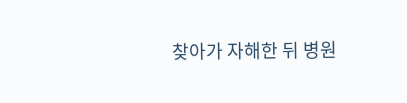찾아가 자해한 뒤 병원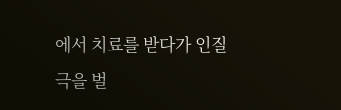에서 치료를 받다가 인질극을 벌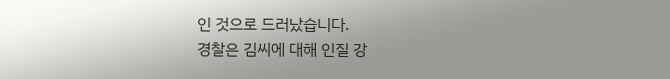인 것으로 드러났습니다.
경찰은 김씨에 대해 인질 강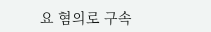요 혐의로 구속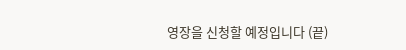영장을 신청할 예정입니다 (끝)